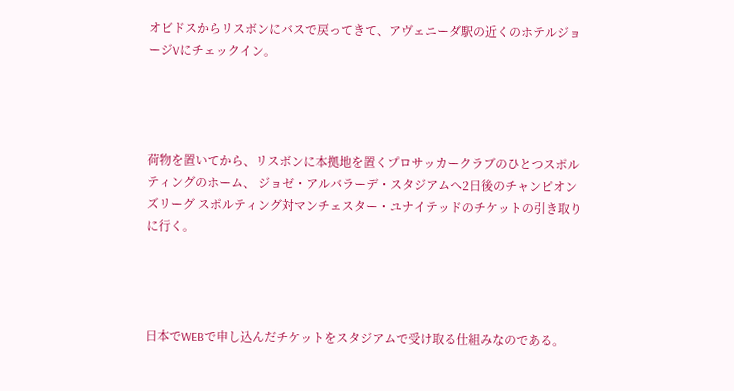オビドスからリスボンにバスで戻ってきて、アヴェニーダ駅の近くのホテルジョージVにチェックイン。




荷物を置いてから、リスボンに本拠地を置くプロサッカークラブのひとつスポルティングのホーム、 ジョゼ・アルバラーデ・スタジアムへ2日後のチャンピオンズリーグ スポルティング対マンチェスター・ユナイテッドのチケットの引き取りに行く。




日本でWEBで申し込んだチケットをスタジアムで受け取る仕組みなのである。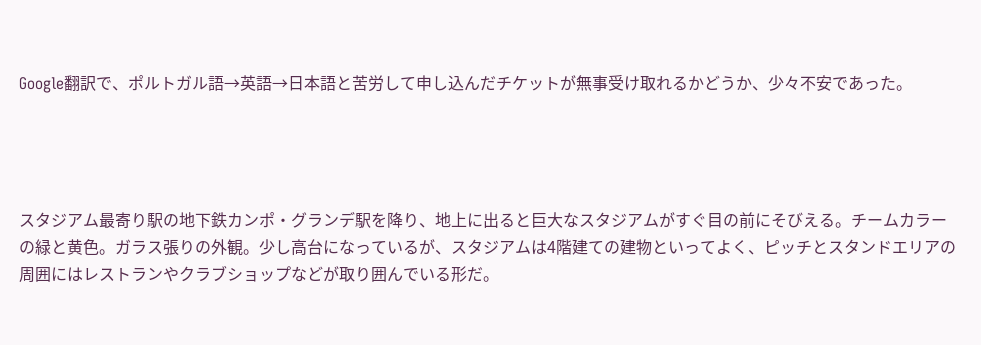Google翻訳で、ポルトガル語→英語→日本語と苦労して申し込んだチケットが無事受け取れるかどうか、少々不安であった。




スタジアム最寄り駅の地下鉄カンポ・グランデ駅を降り、地上に出ると巨大なスタジアムがすぐ目の前にそびえる。チームカラーの緑と黄色。ガラス張りの外観。少し高台になっているが、スタジアムは4階建ての建物といってよく、ピッチとスタンドエリアの周囲にはレストランやクラブショップなどが取り囲んでいる形だ。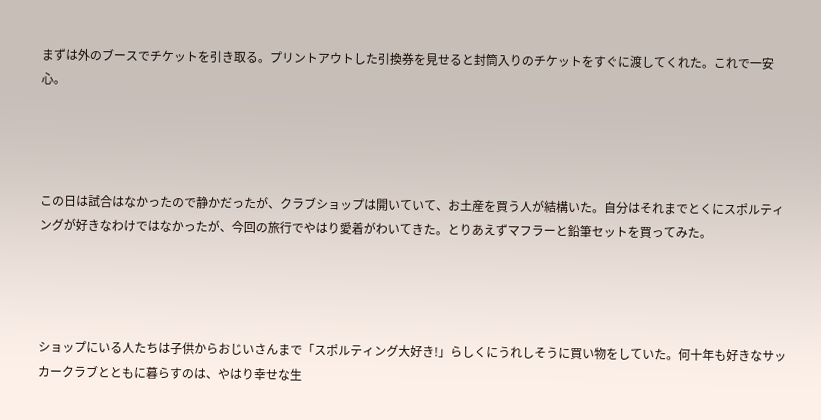まずは外のブースでチケットを引き取る。プリントアウトした引換券を見せると封筒入りのチケットをすぐに渡してくれた。これで一安心。




この日は試合はなかったので静かだったが、クラブショップは開いていて、お土産を買う人が結構いた。自分はそれまでとくにスポルティングが好きなわけではなかったが、今回の旅行でやはり愛着がわいてきた。とりあえずマフラーと鉛筆セットを買ってみた。




ショップにいる人たちは子供からおじいさんまで「スポルティング大好き!」らしくにうれしそうに買い物をしていた。何十年も好きなサッカークラブとともに暮らすのは、やはり幸せな生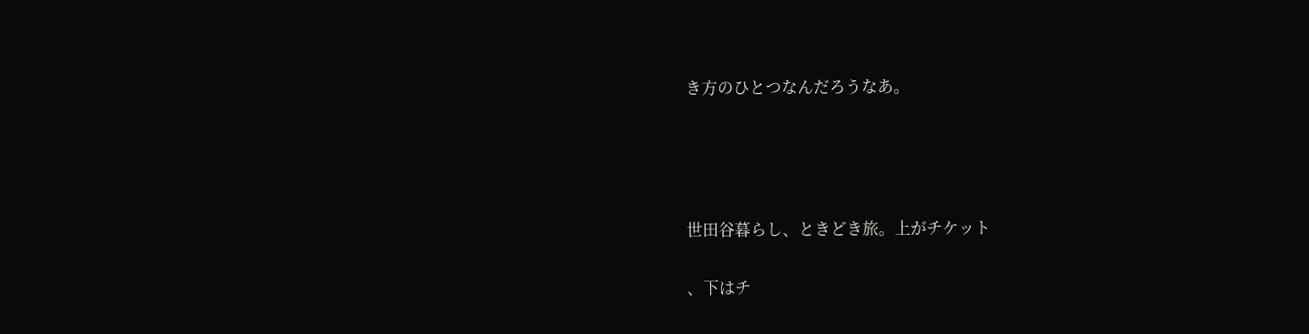き方のひとつなんだろうなあ。




世田谷暮らし、ときどき旅。上がチケット

、下はチ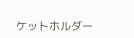ケットホルダー